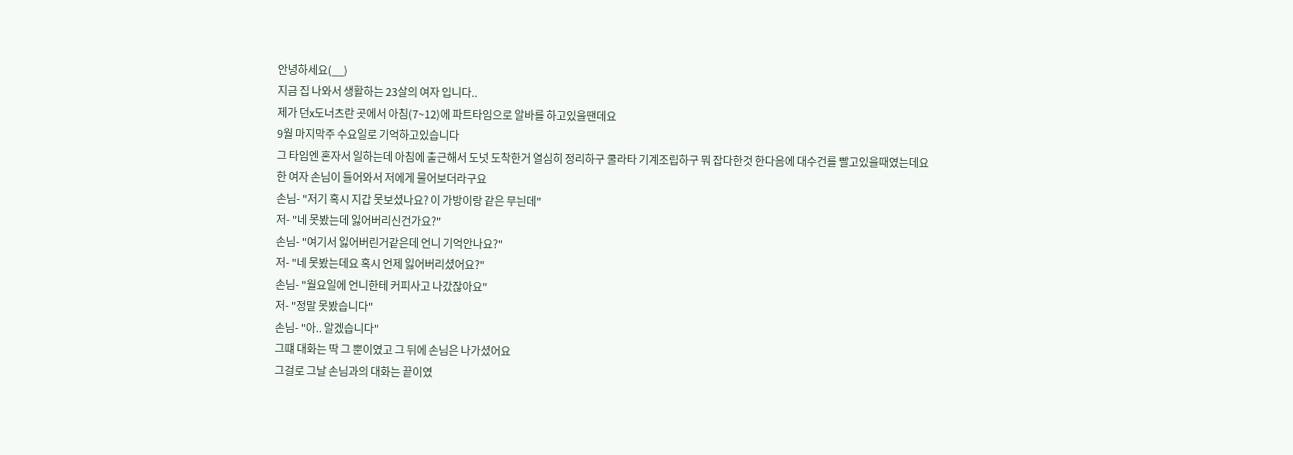안녕하세요(__)
지금 집 나와서 생활하는 23살의 여자 입니다..
제가 던x도너츠란 곳에서 아침(7~12)에 파트타임으로 알바를 하고있을땐데요
9월 마지막주 수요일로 기억하고있습니다
그 타임엔 혼자서 일하는데 아침에 출근해서 도넛 도착한거 열심히 정리하구 쿨라타 기계조립하구 뭐 잡다한것 한다음에 대수건를 빨고있을때였는데요
한 여자 손님이 들어와서 저에게 물어보더라구요
손님- "저기 혹시 지갑 못보셨나요? 이 가방이랑 같은 무늰데"
저- "네 못봤는데 잃어버리신건가요?"
손님- "여기서 잃어버린거같은데 언니 기억안나요?"
저- "네 못봤는데요 혹시 언제 잃어버리셨어요?"
손님- "월요일에 언니한테 커피사고 나갔잖아요"
저- "정말 못봤습니다"
손님- "아.. 알겠습니다"
그떄 대화는 딱 그 뿐이였고 그 뒤에 손님은 나가셨어요
그걸로 그날 손님과의 대화는 끝이였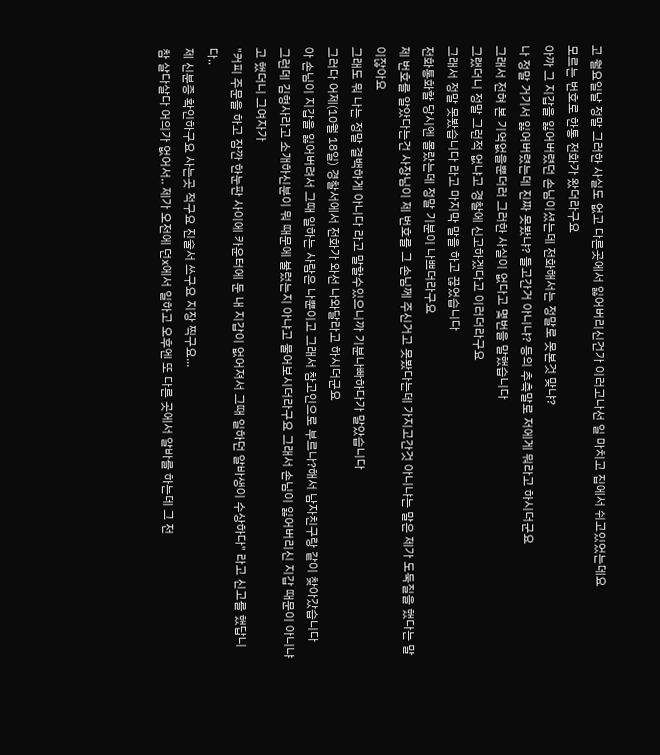고 월요일날 정말 그러한 사실도 없고 다른곳에서 잃어버리신건가 이러고나선 일 마치고 집에서 쉬고있었는데요
모르는 번호로 한통 전화가 왔더라구요
아까 그 지갑을 잃어버렸던 손님이셨는데 전화해서는 정말로 못본것 맞냐?
나 정말 거기서 잃어버렸는데 진짜 못봤냐? 들고간거 아니냐? 등의 추측말로 저에게 뭐라고 하시더군요
그래서 전혀 본 기억없을뿐더러 그러한 사실이 없다고 몇번을 말했습니다
그랬더니 정말 그런적 없냐고 경찰에 신고하겠다고 이러더라구요
그래서 정말 못봤습니다 라고 마지막 말을 하고 끊었습니다
전화통화할 당시엔 몰랐는데 정말 기분이 나쁘더라구요
제 번호를 알았다는건 사장님이 제 번호를 그 손님께 주신거고 못봤다는데 가지고간것 아니냐는 말은 제가 도둑질을 했다는 말이잖아요
그래도 뭐 나는 정말 결백하게 아니다 라고 말할수있으니까 기분나빠하다가 말았습니다
그러다 어제(10월 18일) 경찰서에서 전화가 와선 나와달라고 하시더군요
아 손님이 지갑을 잃어버려서 그때 일하는 사람은 나뿐이고 그래서 참고인으로 부르나?해서 남자친구랑 같이 찾아갔습니다
그런데 김형사라고 소개하신분이 뭐 때문에 불렀는지 아냐고 물어보시더라구요 그래서 손님이 잃어버리신 지갑 때문이 아니냐고 했더니 그여자가
"커피 주문을 하고 잠깐 한눈판 사이에 카운터에 둔 내 지갑이 없어져서 그때 일하던 알바생이 수상하다" 라고 신고를 했답니다..
제 신분증 확인하구요 사는곳 적구요 진술서 쓰구요 지장 찍구요...
참 살다살다 어의가 없어서.. 제가 오전에 던x에서 일하고 오후엔 또 다른 곳에서 알바를 하는데 그 전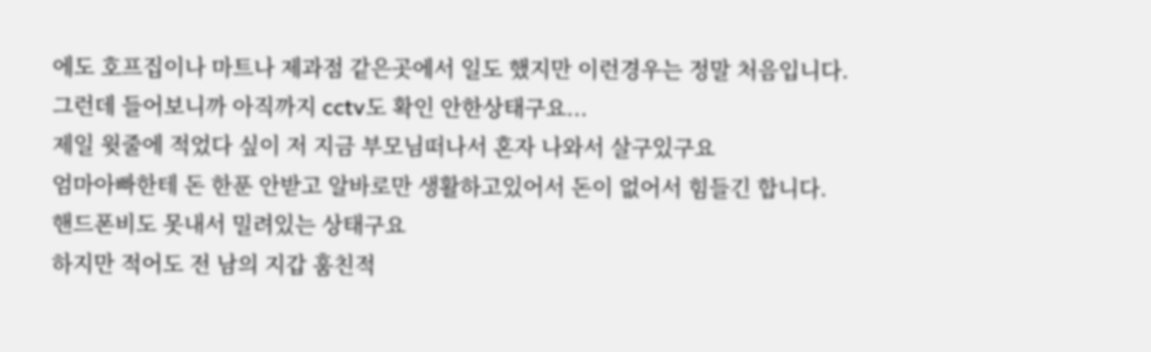에도 호프집이나 마트나 제과점 같은곳에서 일도 했지만 이런경우는 정말 처음입니다.
그런데 들어보니까 아직까지 cctv도 확인 안한상태구요...
제일 윗줄에 적었다 싶이 저 지금 부모님떠나서 혼자 나와서 살구있구요
엄마아빠한테 돈 한푼 안받고 알바로만 생활하고있어서 돈이 없어서 힘들긴 합니다.
핸드폰비도 못내서 밀려있는 상태구요
하지만 적어도 전 남의 지갑 훔친적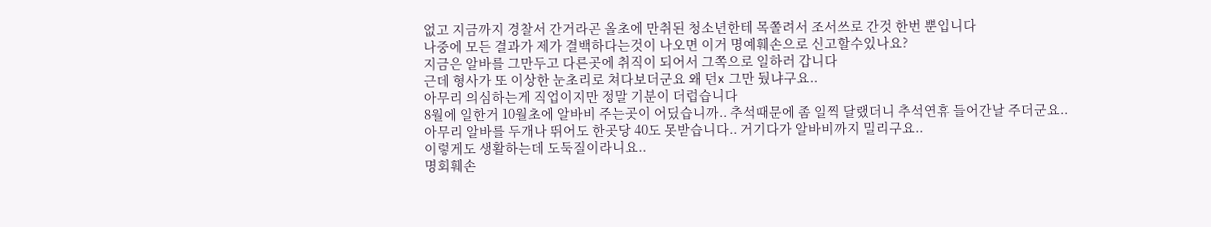없고 지금까지 경찰서 간거라곤 올초에 만취된 청소년한테 목쫄려서 조서쓰로 간것 한번 뿐입니다
나중에 모든 결과가 제가 결백하다는것이 나오면 이거 명예훼손으로 신고할수있나요?
지금은 알바를 그만두고 다른곳에 취직이 되어서 그쪽으로 일하러 갑니다
근데 형사가 또 이상한 눈초리로 쳐다보더군요 왜 던x 그만 뒀냐구요..
아무리 의심하는게 직업이지만 정말 기분이 더럽습니다
8월에 일한거 10월초에 알바비 주는곳이 어딨습니까.. 추석때문에 좀 일찍 달랬더니 추석연휴 들어간날 주더군요..
아무리 알바를 두개나 뛰어도 한곳당 40도 못받습니다.. 거기다가 알바비까지 밀리구요..
이렇게도 생활하는데 도둑질이라니요..
명회훼손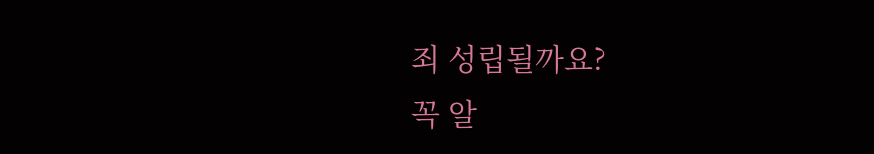죄 성립될까요?
꼭 알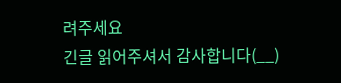려주세요
긴글 읽어주셔서 감사합니다(__)